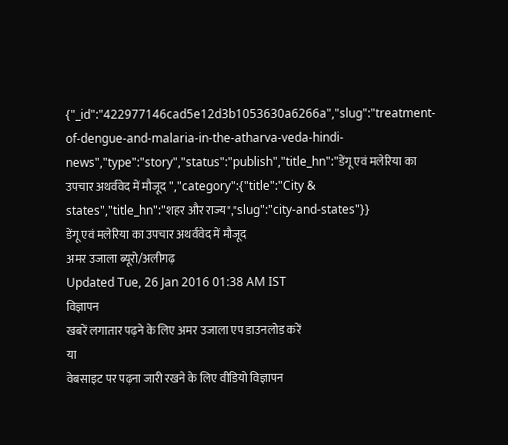{"_id":"422977146cad5e12d3b1053630a6266a","slug":"treatment-of-dengue-and-malaria-in-the-atharva-veda-hindi-news","type":"story","status":"publish","title_hn":"डेंगू एवं मलेरिया का उपचार अथर्ववेद में मौजूद ","category":{"title":"City & states","title_hn":"शहर और राज्य","slug":"city-and-states"}}
डेंगू एवं मलेरिया का उपचार अथर्ववेद में मौजूद
अमर उजाला ब्यूरो/अलीगढ़
Updated Tue, 26 Jan 2016 01:38 AM IST
विज्ञापन
खबरें लगातार पढ़ने के लिए अमर उजाला एप डाउनलोड करें
या
वेबसाइट पर पढ़ना जारी रखने के लिए वीडियो विज्ञापन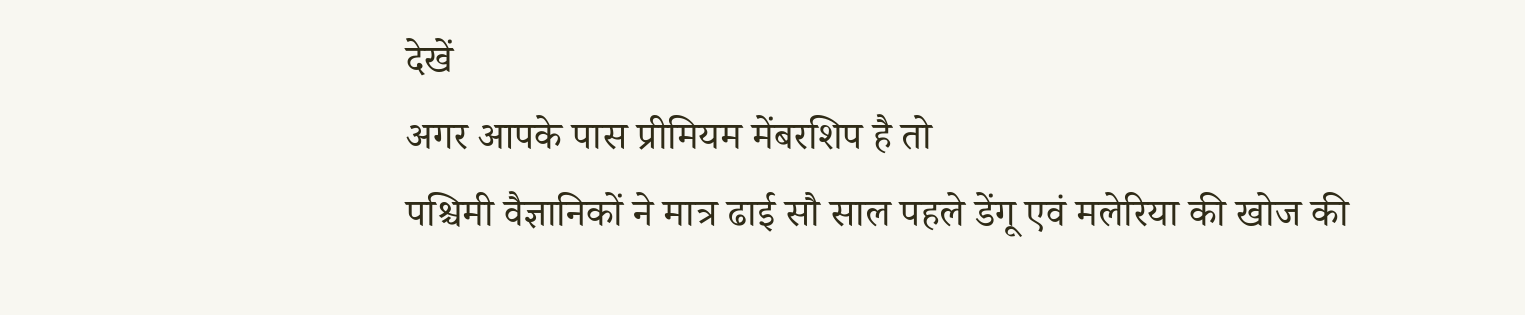देखें
अगर आपके पास प्रीमियम मेंबरशिप है तो
पश्चिमी वैज्ञानिकों ने मात्र ढाई सौ साल पहले डेंगू एवं मलेरिया की खोज की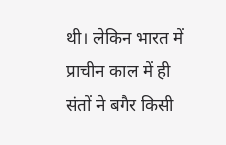थी। लेकिन भारत में प्राचीन काल में ही संतों ने बगैर किसी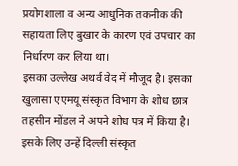प्रयोगशाला व अन्य आधुनिक तकनीक की सहायता लिए बुखार के कारण एवं उपचार का निर्धारण कर लिया था।
इसका उल्लेख अथर्व वेद में मौजूद है। इसका खुलासा एएमयू संस्कृत विभाग के शोध छात्र तहसीन मोंडल ने अपने शोध पत्र में किया है। इसके लिए उन्हें दिल्ली संस्कृत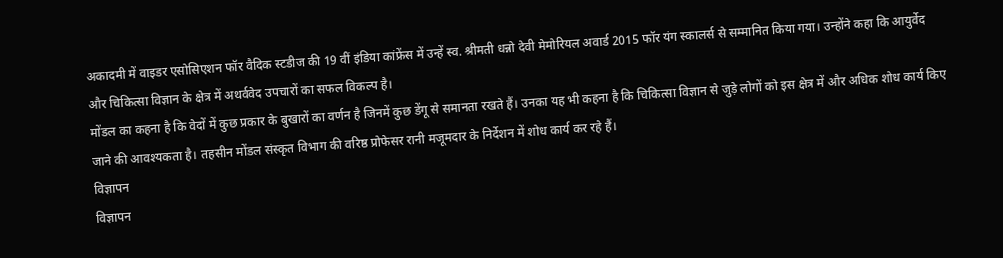अकादमी में वाइडर एसोसिएशन फॉर वैदिक स्टडीज की 19 वीं इंडिया कांफ्रेंस में उन्हें स्व. श्रीमती धन्नो देवी मेमोरियल अवार्ड 2015 फॉर यंग स्कालर्स से सम्मानित किया गया। उन्होंने कहा कि आयुर्वेद और चिकित्सा विज्ञान के क्षेत्र में अथर्ववेद उपचारों का सफल विकल्प है।
मोंडल का कहना है कि वेदों में कुछ प्रकार के बुखारों का वर्णन है जिनमें कुछ डेंगू से समानता रखते हैं। उनका यह भी कहना है कि चिकित्सा विज्ञान से जुड़े लोगों को इस क्षेत्र में और अधिक शोध कार्य किए जाने की आवश्यकता है। तहसीन मोंडल संस्कृत विभाग की वरिष्ठ प्रोफेसर रानी मजूमदार के निर्देशन में शोध कार्य कर रहे हैं।
विज्ञापन
विज्ञापन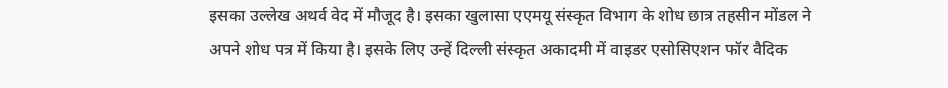इसका उल्लेख अथर्व वेद में मौजूद है। इसका खुलासा एएमयू संस्कृत विभाग के शोध छात्र तहसीन मोंडल ने अपने शोध पत्र में किया है। इसके लिए उन्हें दिल्ली संस्कृत अकादमी में वाइडर एसोसिएशन फॉर वैदिक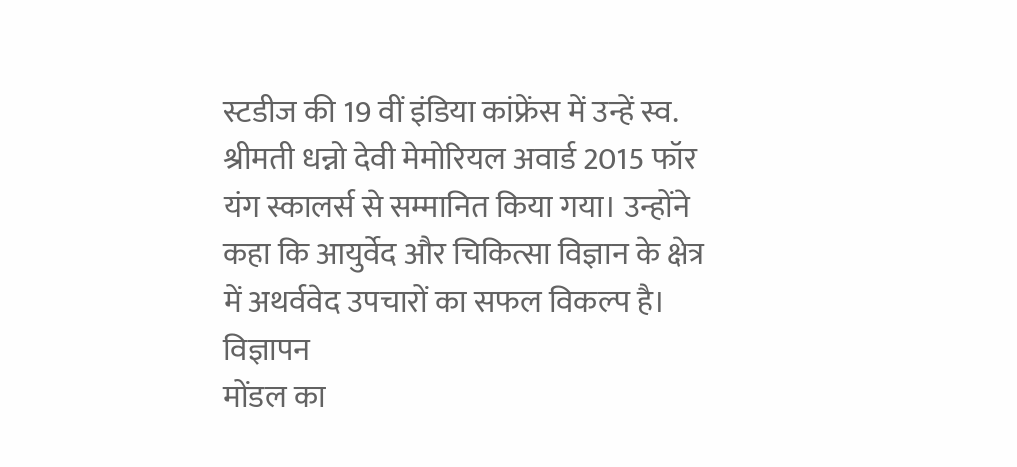स्टडीज की 19 वीं इंडिया कांफ्रेंस में उन्हें स्व. श्रीमती धन्नो देवी मेमोरियल अवार्ड 2015 फॉर यंग स्कालर्स से सम्मानित किया गया। उन्होंने कहा कि आयुर्वेद और चिकित्सा विज्ञान के क्षेत्र में अथर्ववेद उपचारों का सफल विकल्प है।
विज्ञापन
मोंडल का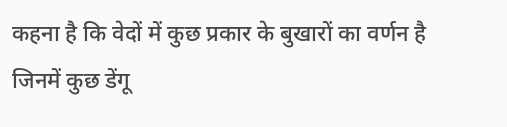कहना है कि वेदों में कुछ प्रकार के बुखारों का वर्णन है जिनमें कुछ डेंगू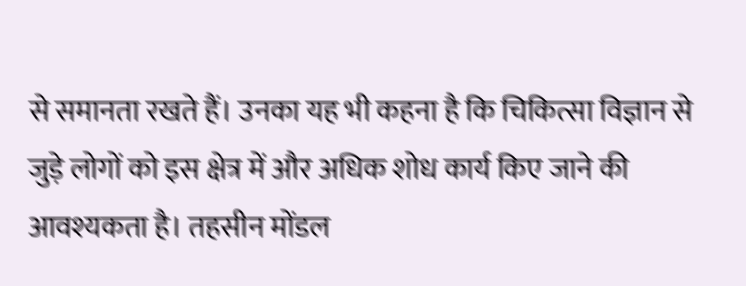से समानता रखते हैं। उनका यह भी कहना है कि चिकित्सा विज्ञान से जुड़े लोगों को इस क्षेत्र में और अधिक शोध कार्य किए जाने की आवश्यकता है। तहसीन मोंडल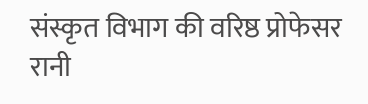संस्कृत विभाग की वरिष्ठ प्रोफेसर रानी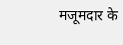मजूमदार के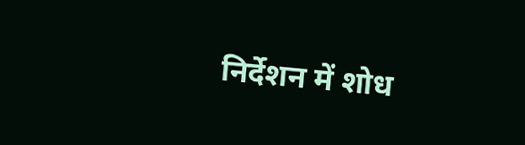निर्देशन में शोध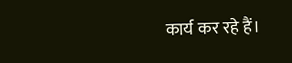कार्य कर रहे हैं।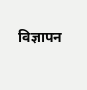विज्ञापन